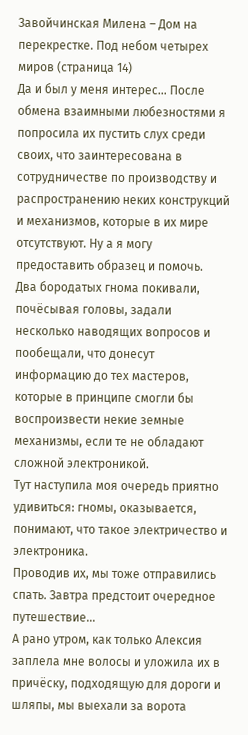Завойчинская Милена – Дом на перекрестке. Под небом четырех миров (страница 14)
Да и был у меня интерес… После обмена взаимными любезностями я попросила их пустить слух среди своих, что заинтересована в сотрудничестве по производству и распространению неких конструкций и механизмов, которые в их мире отсутствуют. Ну а я могу предоставить образец и помочь.
Два бородатых гнома покивали, почёсывая головы, задали несколько наводящих вопросов и пообещали, что донесут информацию до тех мастеров, которые в принципе смогли бы воспроизвести некие земные механизмы, если те не обладают сложной электроникой.
Тут наступила моя очередь приятно удивиться: гномы, оказывается, понимают, что такое электричество и электроника.
Проводив их, мы тоже отправились спать. Завтра предстоит очередное путешествие…
А рано утром, как только Алексия заплела мне волосы и уложила их в причёску, подходящую для дороги и шляпы, мы выехали за ворота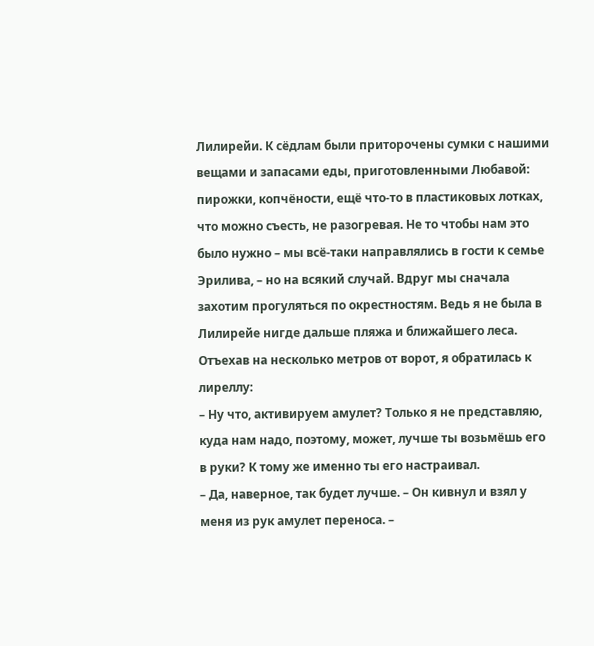Лилирейи. К сёдлам были приторочены сумки с нашими вещами и запасами еды, приготовленными Любавой: пирожки, копчёности, ещё что-то в пластиковых лотках, что можно съесть, не разогревая. Не то чтобы нам это было нужно – мы всё-таки направлялись в гости к семье Эрилива, – но на всякий случай. Вдруг мы сначала захотим прогуляться по окрестностям. Ведь я не была в Лилирейе нигде дальше пляжа и ближайшего леса.
Отъехав на несколько метров от ворот, я обратилась к лиреллу:
– Ну что, активируем амулет? Только я не представляю, куда нам надо, поэтому, может, лучше ты возьмёшь его в руки? К тому же именно ты его настраивал.
– Да, наверное, так будет лучше. – Он кивнул и взял у меня из рук амулет переноса. –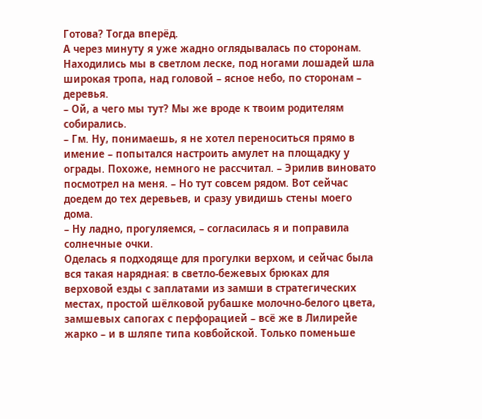Готова? Тогда вперёд.
А через минуту я уже жадно оглядывалась по сторонам.
Находились мы в светлом леске, под ногами лошадей шла широкая тропа, над головой – ясное небо, по сторонам – деревья.
– Ой, а чего мы тут? Мы же вроде к твоим родителям собирались.
– Гм. Ну, понимаешь, я не хотел переноситься прямо в имение – попытался настроить амулет на площадку у ограды. Похоже, немного не рассчитал. – Эрилив виновато посмотрел на меня. – Но тут совсем рядом. Вот сейчас доедем до тех деревьев, и сразу увидишь стены моего дома.
– Ну ладно, прогуляемся, – согласилась я и поправила солнечные очки.
Оделась я подходяще для прогулки верхом, и сейчас была вся такая нарядная: в светло-бежевых брюках для верховой езды с заплатами из замши в стратегических местах, простой шёлковой рубашке молочно-белого цвета, замшевых сапогах с перфорацией – всё же в Лилирейе жарко – и в шляпе типа ковбойской. Только поменьше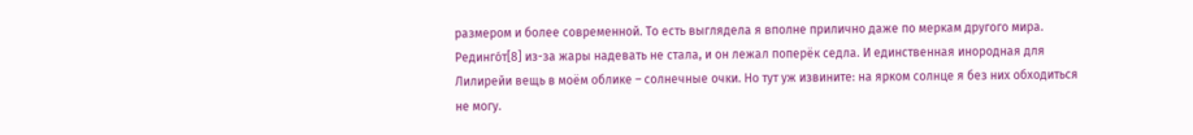размером и более современной. То есть выглядела я вполне прилично даже по меркам другого мира. Редингóт[8] из-за жары надевать не стала, и он лежал поперёк седла. И единственная инородная для Лилирейи вещь в моём облике – солнечные очки. Но тут уж извините: на ярком солнце я без них обходиться не могу.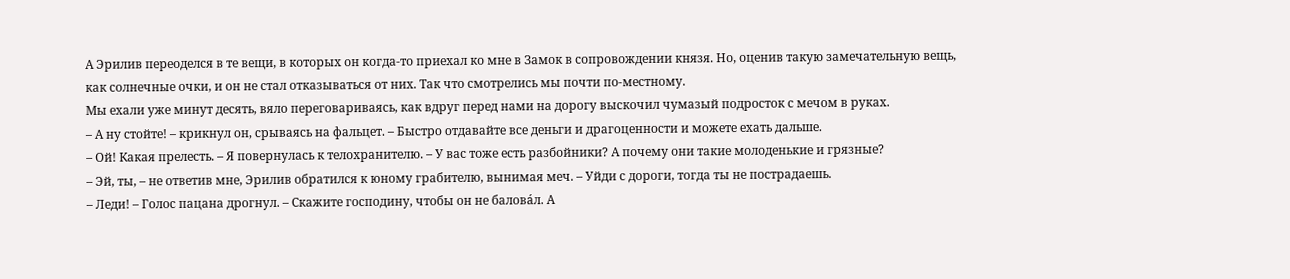А Эрилив переоделся в те вещи, в которых он когда-то приехал ко мне в Замок в сопровождении князя. Но, оценив такую замечательную вещь, как солнечные очки, и он не стал отказываться от них. Так что смотрелись мы почти по-местному.
Мы ехали уже минут десять, вяло переговариваясь, как вдруг перед нами на дорогу выскочил чумазый подросток с мечом в руках.
– А ну стойте! – крикнул он, срываясь на фальцет. – Быстро отдавайте все деньги и драгоценности и можете ехать дальше.
– Ой! Какая прелесть. – Я повернулась к телохранителю. – У вас тоже есть разбойники? А почему они такие молоденькие и грязные?
– Эй, ты, – не ответив мне, Эрилив обратился к юному грабителю, вынимая меч. – Уйди с дороги, тогда ты не пострадаешь.
– Леди! – Голос пацана дрогнул. – Скажите господину, чтобы он не баловáл. А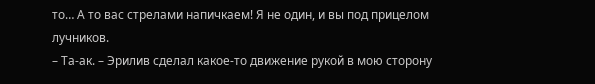то… А то вас стрелами напичкаем! Я не один, и вы под прицелом лучников.
– Та-ак. – Эрилив сделал какое-то движение рукой в мою сторону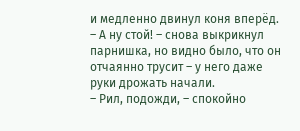и медленно двинул коня вперёд.
– А ну стой! – снова выкрикнул парнишка, но видно было, что он отчаянно трусит – у него даже руки дрожать начали.
– Рил, подожди, – спокойно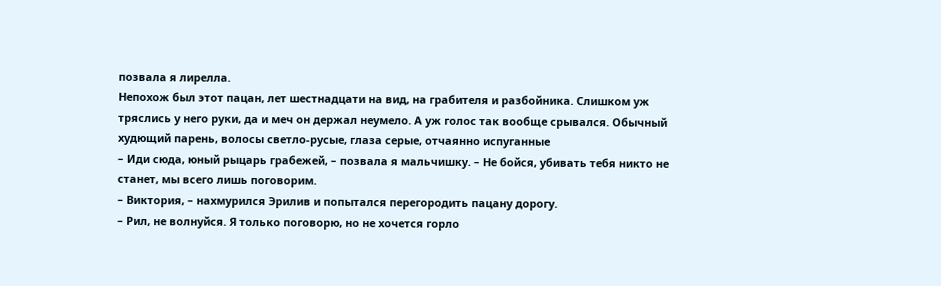позвала я лирелла.
Непохож был этот пацан, лет шестнадцати на вид, на грабителя и разбойника. Слишком уж тряслись у него руки, да и меч он держал неумело. А уж голос так вообще срывался. Обычный худющий парень, волосы светло-русые, глаза серые, отчаянно испуганные
– Иди сюда, юный рыцарь грабежей, – позвала я мальчишку. – Не бойся, убивать тебя никто не станет, мы всего лишь поговорим.
– Виктория, – нахмурился Эрилив и попытался перегородить пацану дорогу.
– Рил, не волнуйся. Я только поговорю, но не хочется горло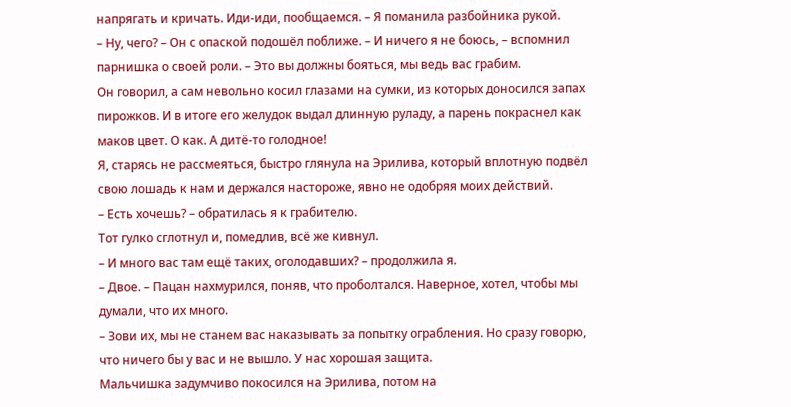напрягать и кричать. Иди-иди, пообщаемся. – Я поманила разбойника рукой.
– Ну, чего? – Он с опаской подошёл поближе. – И ничего я не боюсь, – вспомнил парнишка о своей роли. – Это вы должны бояться, мы ведь вас грабим.
Он говорил, а сам невольно косил глазами на сумки, из которых доносился запах пирожков. И в итоге его желудок выдал длинную руладу, а парень покраснел как маков цвет. О как. А дитё-то голодное!
Я, старясь не рассмеяться, быстро глянула на Эрилива, который вплотную подвёл свою лошадь к нам и держался настороже, явно не одобряя моих действий.
– Есть хочешь? – обратилась я к грабителю.
Тот гулко сглотнул и, помедлив, всё же кивнул.
– И много вас там ещё таких, оголодавших? – продолжила я.
– Двое. – Пацан нахмурился, поняв, что проболтался. Наверное, хотел, чтобы мы думали, что их много.
– Зови их, мы не станем вас наказывать за попытку ограбления. Но сразу говорю, что ничего бы у вас и не вышло. У нас хорошая защита.
Мальчишка задумчиво покосился на Эрилива, потом на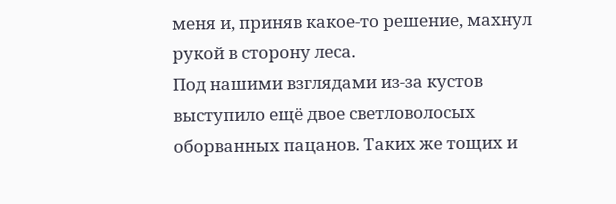меня и, приняв какое-то решение, махнул рукой в сторону леса.
Под нашими взглядами из-за кустов выступило ещё двое светловолосых оборванных пацанов. Таких же тощих и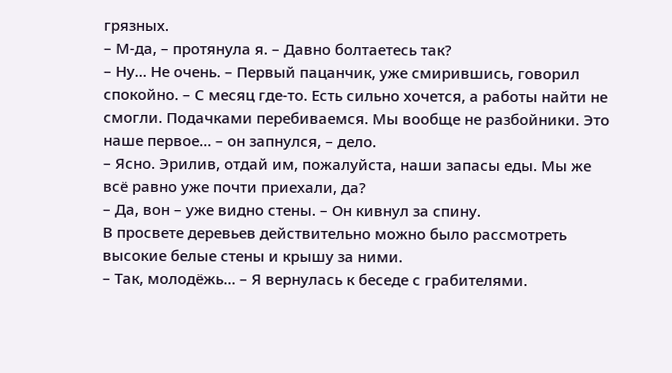грязных.
– М-да, – протянула я. – Давно болтаетесь так?
– Ну… Не очень. – Первый пацанчик, уже смирившись, говорил спокойно. – С месяц где-то. Есть сильно хочется, а работы найти не смогли. Подачками перебиваемся. Мы вообще не разбойники. Это наше первое… – он запнулся, – дело.
– Ясно. Эрилив, отдай им, пожалуйста, наши запасы еды. Мы же всё равно уже почти приехали, да?
– Да, вон – уже видно стены. – Он кивнул за спину.
В просвете деревьев действительно можно было рассмотреть высокие белые стены и крышу за ними.
– Так, молодёжь… – Я вернулась к беседе с грабителями.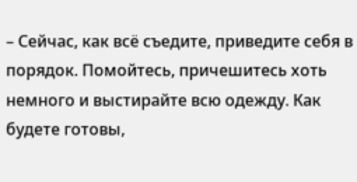– Сейчас, как всё съедите, приведите себя в порядок. Помойтесь, причешитесь хоть немного и выстирайте всю одежду. Как будете готовы,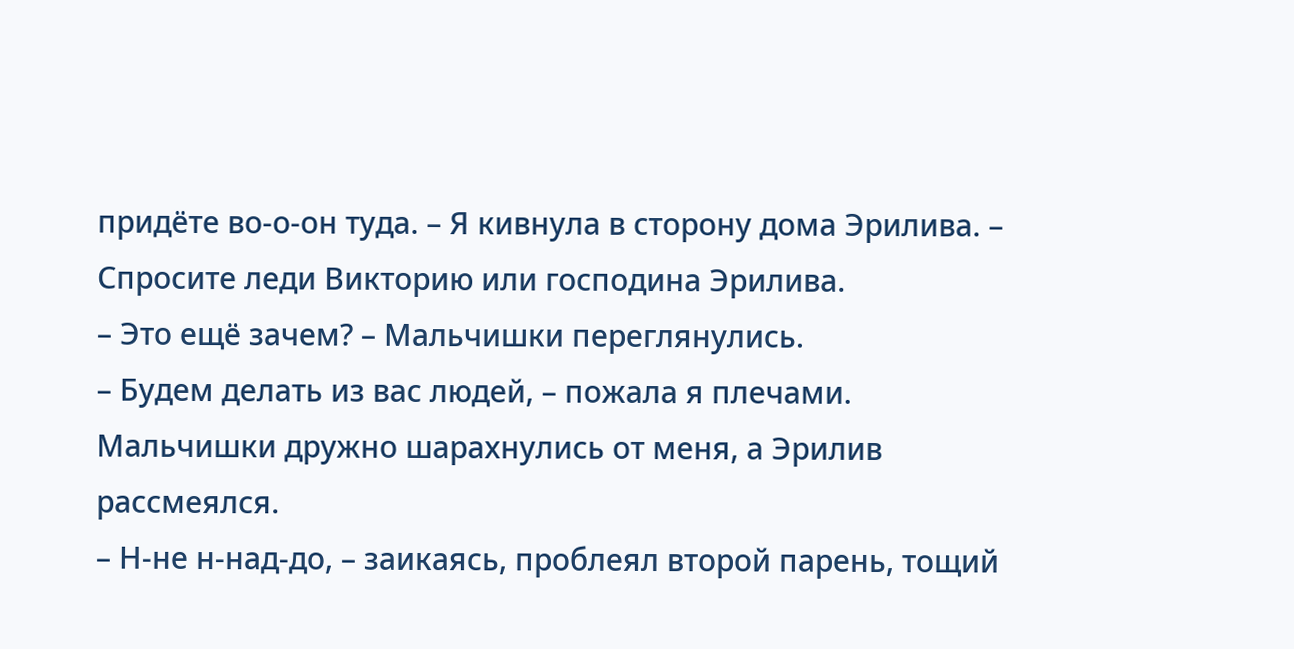придёте во-о-он туда. – Я кивнула в сторону дома Эрилива. – Спросите леди Викторию или господина Эрилива.
– Это ещё зачем? – Мальчишки переглянулись.
– Будем делать из вас людей, – пожала я плечами.
Мальчишки дружно шарахнулись от меня, а Эрилив рассмеялся.
– Н-не н-над-до, – заикаясь, проблеял второй парень, тощий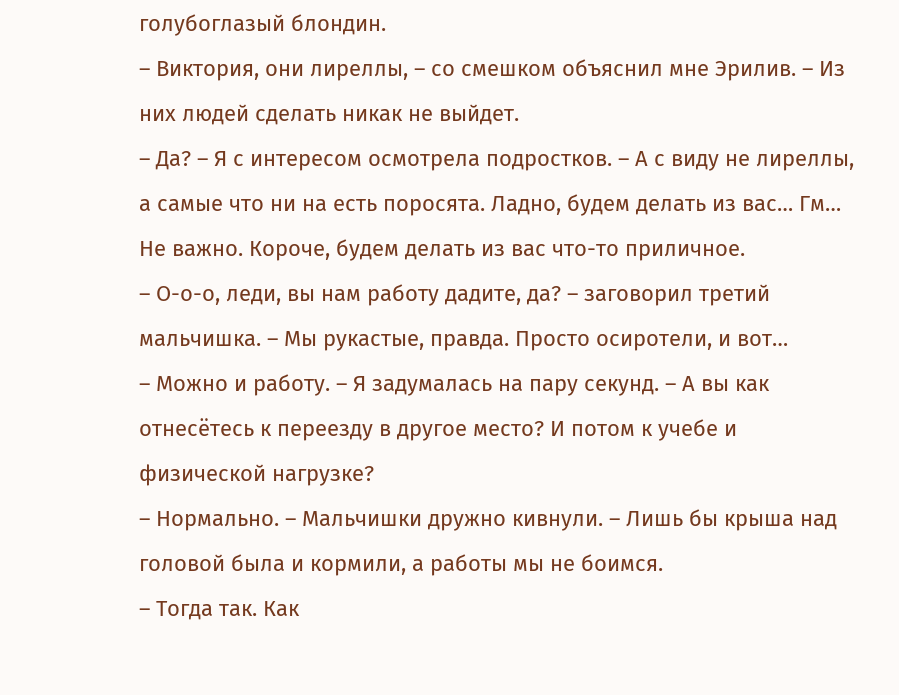голубоглазый блондин.
– Виктория, они лиреллы, – со смешком объяснил мне Эрилив. – Из них людей сделать никак не выйдет.
– Да? – Я с интересом осмотрела подростков. – А с виду не лиреллы, а самые что ни на есть поросята. Ладно, будем делать из вас… Гм… Не важно. Короче, будем делать из вас что-то приличное.
– О-о-о, леди, вы нам работу дадите, да? – заговорил третий мальчишка. – Мы рукастые, правда. Просто осиротели, и вот…
– Можно и работу. – Я задумалась на пару секунд. – А вы как отнесётесь к переезду в другое место? И потом к учебе и физической нагрузке?
– Нормально. – Мальчишки дружно кивнули. – Лишь бы крыша над головой была и кормили, а работы мы не боимся.
– Тогда так. Как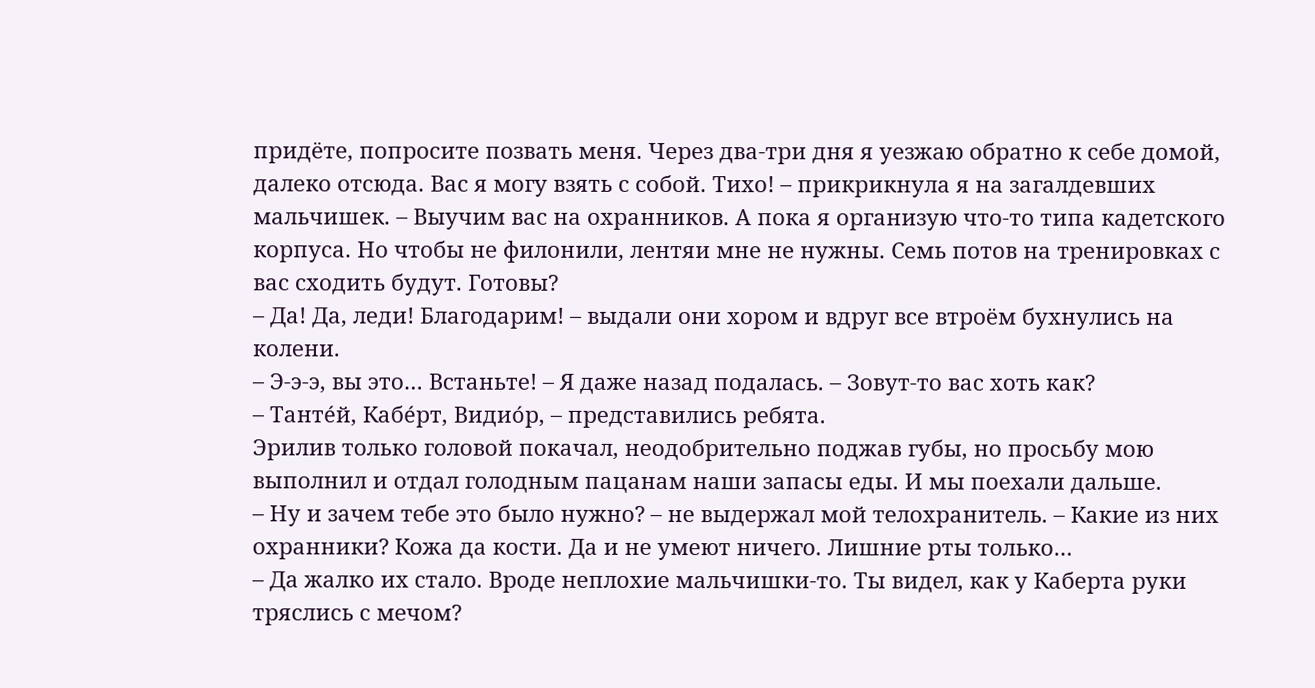придёте, попросите позвать меня. Через два-три дня я уезжаю обратно к себе домой, далеко отсюда. Вас я могу взять с собой. Тихо! – прикрикнула я на загалдевших мальчишек. – Выучим вас на охранников. А пока я организую что-то типа кадетского корпуса. Но чтобы не филонили, лентяи мне не нужны. Семь потов на тренировках с вас сходить будут. Готовы?
– Да! Да, леди! Благодарим! – выдали они хором и вдруг все втроём бухнулись на колени.
– Э-э-э, вы это… Встаньте! – Я даже назад подалась. – Зовут-то вас хоть как?
– Тантéй, Кабéрт, Видиóр, – представились ребята.
Эрилив только головой покачал, неодобрительно поджав губы, но просьбу мою выполнил и отдал голодным пацанам наши запасы еды. И мы поехали дальше.
– Ну и зачем тебе это было нужно? – не выдержал мой телохранитель. – Какие из них охранники? Кожа да кости. Да и не умеют ничего. Лишние рты только…
– Да жалко их стало. Вроде неплохие мальчишки-то. Ты видел, как у Каберта руки тряслись с мечом?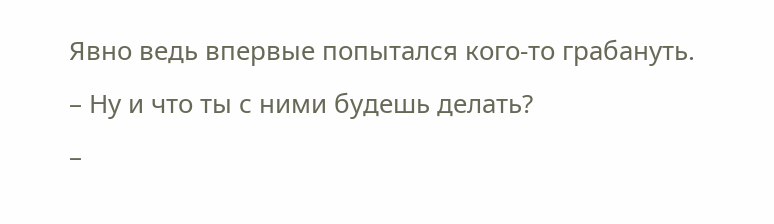Явно ведь впервые попытался кого-то грабануть.
– Ну и что ты с ними будешь делать?
–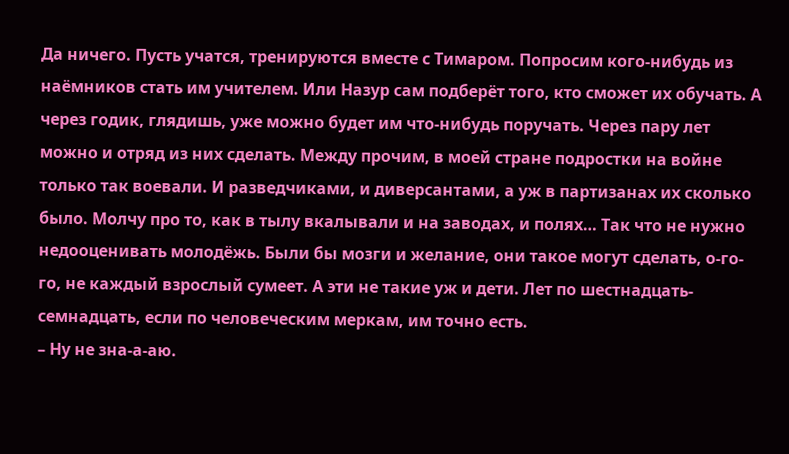Да ничего. Пусть учатся, тренируются вместе с Тимаром. Попросим кого-нибудь из наёмников стать им учителем. Или Назур сам подберёт того, кто сможет их обучать. А через годик, глядишь, уже можно будет им что-нибудь поручать. Через пару лет можно и отряд из них сделать. Между прочим, в моей стране подростки на войне только так воевали. И разведчиками, и диверсантами, а уж в партизанах их сколько было. Молчу про то, как в тылу вкалывали и на заводах, и полях… Так что не нужно недооценивать молодёжь. Были бы мозги и желание, они такое могут сделать, о-го-го, не каждый взрослый сумеет. А эти не такие уж и дети. Лет по шестнадцать-семнадцать, если по человеческим меркам, им точно есть.
– Ну не зна-а-аю.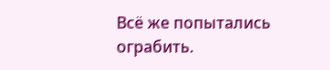Всё же попытались ограбить.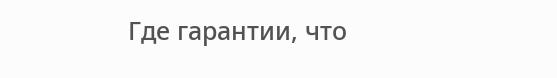Где гарантии, что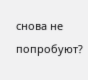снова не попробуют?